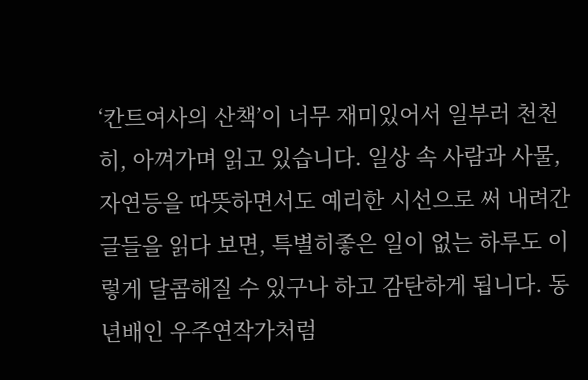‘칸트여사의 산책’이 너무 재미있어서 일부러 천천히, 아껴가며 읽고 있습니다. 일상 속 사람과 사물, 자연등을 따뜻하면서도 예리한 시선으로 써 내려간 글들을 읽다 보면, 특별히좋은 일이 없는 하루도 이렇게 달콤해질 수 있구나 하고 감탄하게 됩니다. 동년배인 우주연작가처럼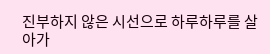진부하지 않은 시선으로 하루하루를 살아가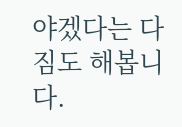야겠다는 다짐도 해봅니다.